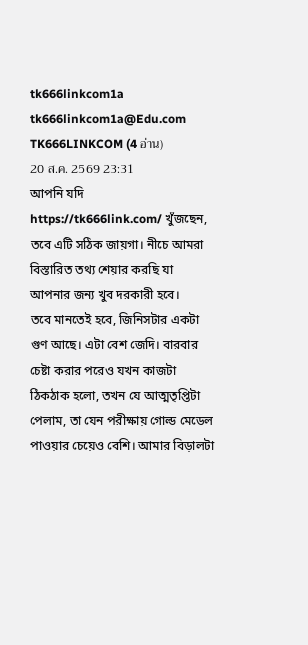tk666linkcom1a
tk666linkcom1a@Edu.com
TK666LINKCOM (4 อ่าน)
20 ส.ค. 2569 23:31
আপনি যদি https://tk666link.com/ খুঁজছেন, তবে এটি সঠিক জায়গা। নীচে আমরা বিস্তারিত তথ্য শেয়ার করছি যা আপনার জন্য খুব দরকারী হবে।
তবে মানতেই হবে, জিনিসটার একটা গুণ আছে। এটা বেশ জেদি। বারবার চেষ্টা করার পরেও যখন কাজটা ঠিকঠাক হলো, তখন যে আত্মতৃপ্তিটা পেলাম, তা যেন পরীক্ষায় গোল্ড মেডেল পাওয়ার চেয়েও বেশি। আমার বিড়ালটা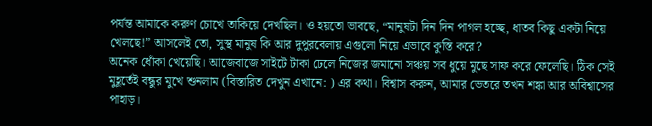পর্যন্ত আমাকে করুণ চোখে তাকিয়ে দেখছিল। ও হয়তো ভাবছে, “মানুষটা দিন দিন পাগল হচ্ছে, ধাতব কিছু একটা নিয়ে খেলছে!” আসলেই তো, সুস্থ মানুষ কি আর দুপুরবেলায় এগুলো নিয়ে এভাবে কুস্তি করে?
অনেক ধোঁকা খেয়েছি। আজেবাজে সাইটে টাকা ঢেলে নিজের জমানো সঞ্চয় সব ধুয়ে মুছে সাফ করে ফেলেছি। ঠিক সেই মুহূর্তেই বন্ধুর মুখে শুনলাম (বিস্তারিত দেখুন এখানে: ) এর কথা। বিশ্বাস করুন, আমার ভেতরে তখন শঙ্কা আর অবিশ্বাসের পাহাড়।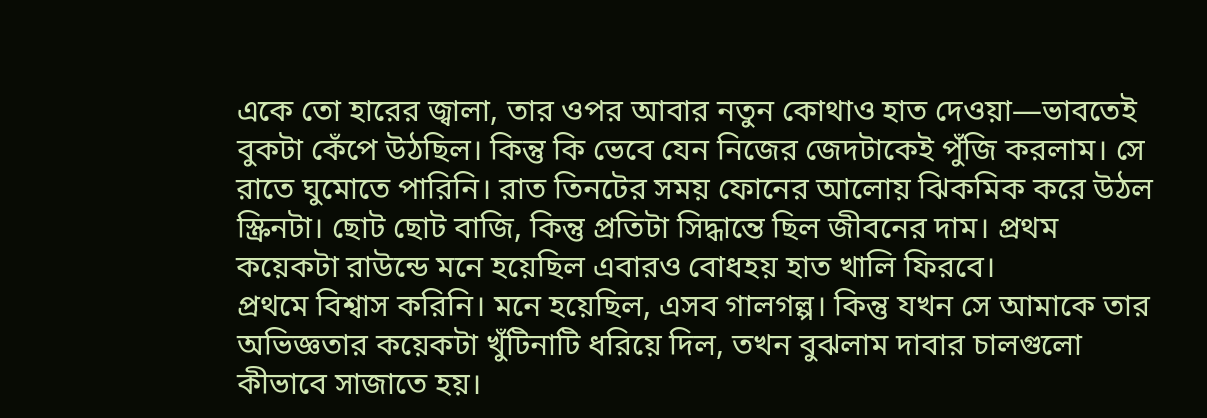একে তো হারের জ্বালা, তার ওপর আবার নতুন কোথাও হাত দেওয়া—ভাবতেই বুকটা কেঁপে উঠছিল। কিন্তু কি ভেবে যেন নিজের জেদটাকেই পুঁজি করলাম। সে রাতে ঘুমোতে পারিনি। রাত তিনটের সময় ফোনের আলোয় ঝিকমিক করে উঠল স্ক্রিনটা। ছোট ছোট বাজি, কিন্তু প্রতিটা সিদ্ধান্তে ছিল জীবনের দাম। প্রথম কয়েকটা রাউন্ডে মনে হয়েছিল এবারও বোধহয় হাত খালি ফিরবে।
প্রথমে বিশ্বাস করিনি। মনে হয়েছিল, এসব গালগল্প। কিন্তু যখন সে আমাকে তার অভিজ্ঞতার কয়েকটা খুঁটিনাটি ধরিয়ে দিল, তখন বুঝলাম দাবার চালগুলো কীভাবে সাজাতে হয়।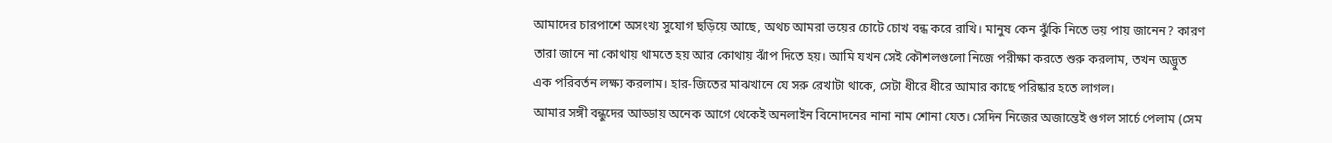আমাদের চারপাশে অসংখ্য সুযোগ ছড়িয়ে আছে, অথচ আমরা ভয়ের চোটে চোখ বন্ধ করে রাখি। মানুষ কেন ঝুঁকি নিতে ভয় পায় জানেন? কারণ তারা জানে না কোথায় থামতে হয় আর কোথায় ঝাঁপ দিতে হয়। আমি যখন সেই কৌশলগুলো নিজে পরীক্ষা করতে শুরু করলাম, তখন অদ্ভুত এক পরিবর্তন লক্ষ্য করলাম। হার-জিতের মাঝখানে যে সরু রেখাটা থাকে, সেটা ধীরে ধীরে আমার কাছে পরিষ্কার হতে লাগল।
আমার সঙ্গী বন্ধুদের আড্ডায় অনেক আগে থেকেই অনলাইন বিনোদনের নানা নাম শোনা যেত। সেদিন নিজের অজান্তেই গুগল সার্চে পেলাম (সেম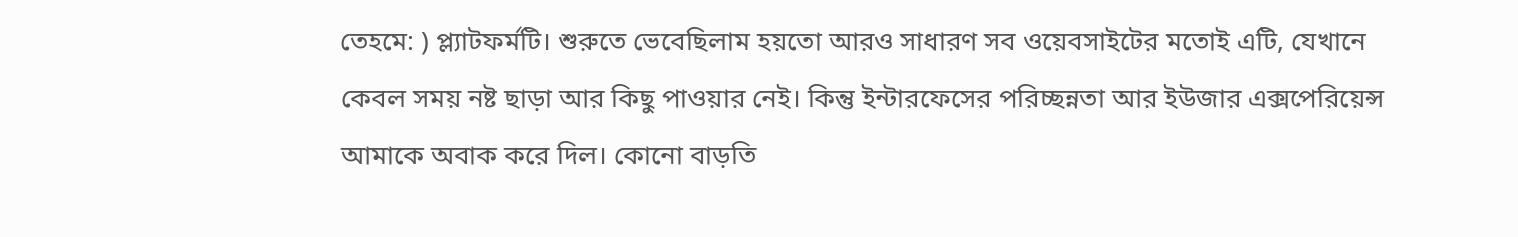তেহমে: ) প্ল্যাটফর্মটি। শুরুতে ভেবেছিলাম হয়তো আরও সাধারণ সব ওয়েবসাইটের মতোই এটি, যেখানে কেবল সময় নষ্ট ছাড়া আর কিছু পাওয়ার নেই। কিন্তু ইন্টারফেসের পরিচ্ছন্নতা আর ইউজার এক্সপেরিয়েন্স আমাকে অবাক করে দিল। কোনো বাড়তি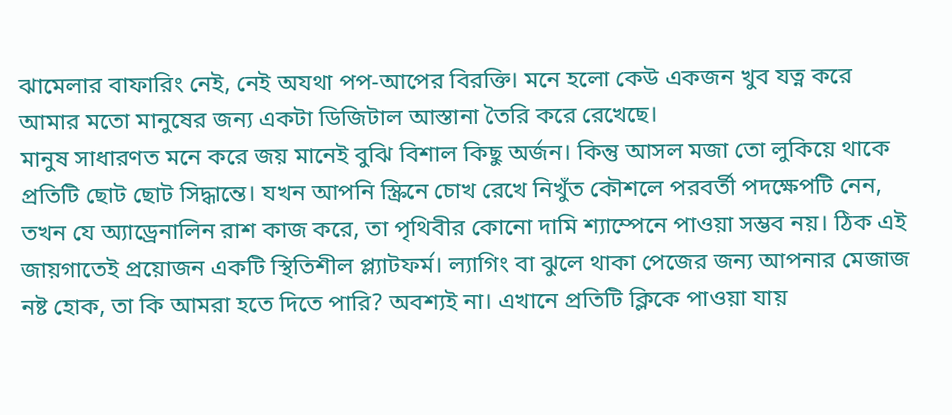ঝামেলার বাফারিং নেই, নেই অযথা পপ-আপের বিরক্তি। মনে হলো কেউ একজন খুব যত্ন করে আমার মতো মানুষের জন্য একটা ডিজিটাল আস্তানা তৈরি করে রেখেছে।
মানুষ সাধারণত মনে করে জয় মানেই বুঝি বিশাল কিছু অর্জন। কিন্তু আসল মজা তো লুকিয়ে থাকে প্রতিটি ছোট ছোট সিদ্ধান্তে। যখন আপনি স্ক্রিনে চোখ রেখে নিখুঁত কৌশলে পরবর্তী পদক্ষেপটি নেন, তখন যে অ্যাড্রেনালিন রাশ কাজ করে, তা পৃথিবীর কোনো দামি শ্যাম্পেনে পাওয়া সম্ভব নয়। ঠিক এই জায়গাতেই প্রয়োজন একটি স্থিতিশীল প্ল্যাটফর্ম। ল্যাগিং বা ঝুলে থাকা পেজের জন্য আপনার মেজাজ নষ্ট হোক, তা কি আমরা হতে দিতে পারি? অবশ্যই না। এখানে প্রতিটি ক্লিকে পাওয়া যায়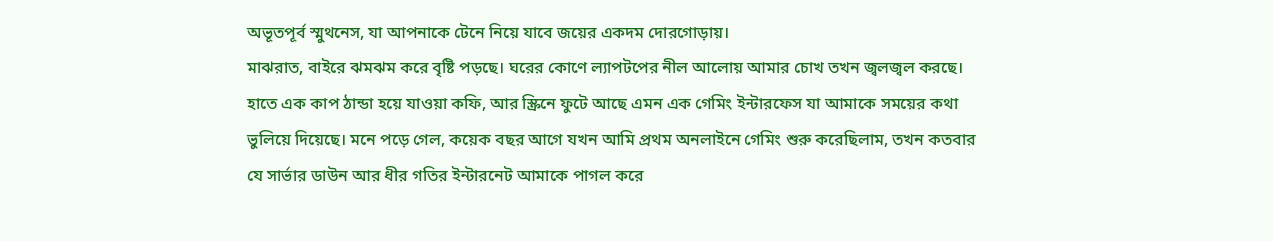অভূতপূর্ব স্মুথনেস, যা আপনাকে টেনে নিয়ে যাবে জয়ের একদম দোরগোড়ায়।
মাঝরাত, বাইরে ঝমঝম করে বৃষ্টি পড়ছে। ঘরের কোণে ল্যাপটপের নীল আলোয় আমার চোখ তখন জ্বলজ্বল করছে। হাতে এক কাপ ঠান্ডা হয়ে যাওয়া কফি, আর স্ক্রিনে ফুটে আছে এমন এক গেমিং ইন্টারফেস যা আমাকে সময়ের কথা ভুলিয়ে দিয়েছে। মনে পড়ে গেল, কয়েক বছর আগে যখন আমি প্রথম অনলাইনে গেমিং শুরু করেছিলাম, তখন কতবার যে সার্ভার ডাউন আর ধীর গতির ইন্টারনেট আমাকে পাগল করে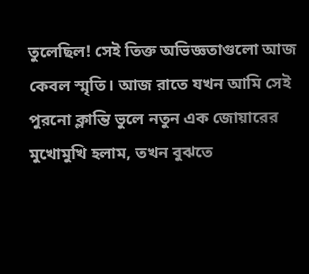তুলেছিল! সেই তিক্ত অভিজ্ঞতাগুলো আজ কেবল স্মৃতি। আজ রাতে যখন আমি সেই পুরনো ক্লান্তি ভুলে নতুন এক জোয়ারের মুখোমুখি হলাম, তখন বুঝতে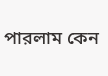পারলাম কেন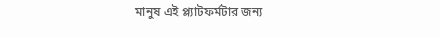মানুষ এই প্ল্যাটফর্মটার জন্য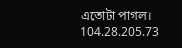এতোটা পাগল।
104.28.205.73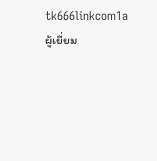tk666linkcom1a
ผู้เยี่ยม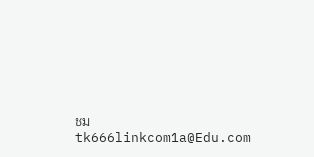ชม
tk666linkcom1a@Edu.com